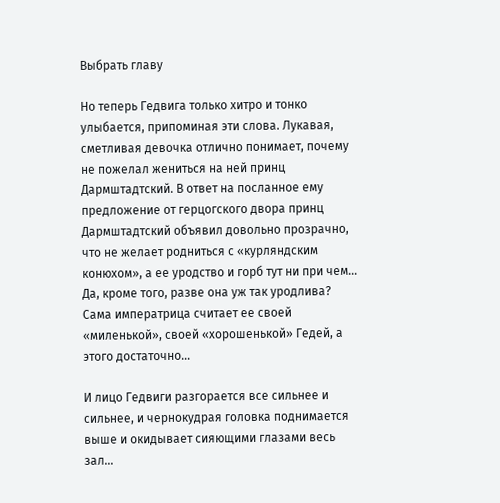Выбрать главу

Но теперь Гедвига только хитро и тонко улыбается, припоминая эти слова. Лукавая, сметливая девочка отлично понимает, почему не пожелал жениться на ней принц Дармштадтский. В ответ на посланное ему предложение от герцогского двора принц Дармштадтский объявил довольно прозрачно, что не желает родниться с «курляндским конюхом», а ее уродство и горб тут ни при чем… Да, кроме того, разве она уж так уродлива? Сама императрица считает ее своей «миленькой», своей «хорошенькой» Гедей, а этого достаточно…

И лицо Гедвиги разгорается все сильнее и сильнее, и чернокудрая головка поднимается выше и окидывает сияющими глазами весь зал…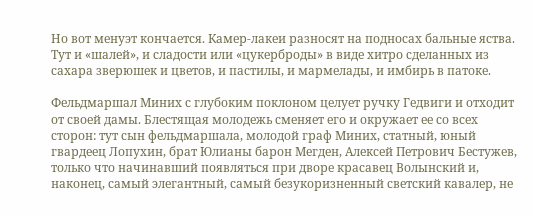Но вот менуэт кончается. Камер-лакеи разносят на подносах бальные яства. Тут и «шалей», и сладости или «цукерброды» в виде хитро сделанных из сахара зверюшек и цветов, и пастилы, и мармелады, и имбирь в патоке.

Фельдмаршал Миних с глубоким поклоном целует ручку Гедвиги и отходит от своей дамы. Блестящая молодежь сменяет его и окружает ее со всех сторон: тут сын фельдмаршала, молодой граф Миних, статный, юный гвардеец Лопухин, брат Юлианы барон Мегден, Алексей Петрович Бестужев, только что начинавший появляться при дворе красавец Волынский и, наконец, самый элегантный, самый безукоризненный светский кавалер, не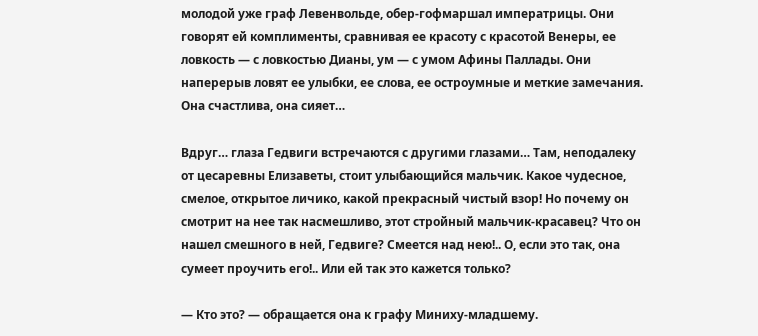молодой уже граф Левенвольде, обер-гофмаршал императрицы. Они говорят ей комплименты, сравнивая ее красоту с красотой Венеры, ее ловкость — с ловкостью Дианы, ум — с умом Афины Паллады. Они наперерыв ловят ее улыбки, ее слова, ее остроумные и меткие замечания. Она счастлива, она сияет…

Вдруг… глаза Гедвиги встречаются с другими глазами… Там, неподалеку от цесаревны Елизаветы, стоит улыбающийся мальчик. Какое чудесное, смелое, открытое личико, какой прекрасный чистый взор! Но почему он смотрит на нее так насмешливо, этот стройный мальчик-красавец? Что он нашел смешного в ней, Гедвиге? Смеется над нею!.. О, если это так, она сумеет проучить его!.. Или ей так это кажется только?

— Кто это? — обращается она к графу Миниху-младшему.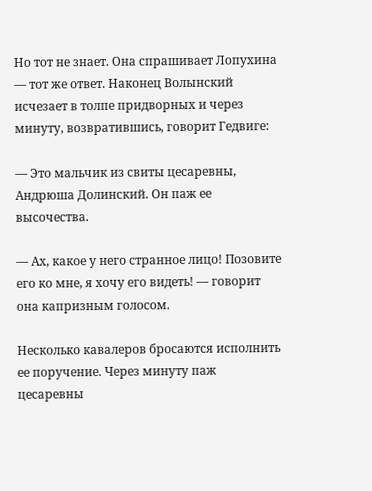Но тот не знает. Она спрашивает Лопухина — тот же ответ. Наконец Волынский исчезает в толпе придворных и через минуту, возвратившись, говорит Гедвиге:

— Это мальчик из свиты цесаревны, Андрюша Долинский. Он паж ее высочества.

— Ах, какое у него странное лицо! Позовите его ко мне, я хочу его видеть! — говорит она капризным голосом.

Несколько кавалеров бросаются исполнить ее поручение. Через минуту паж цесаревны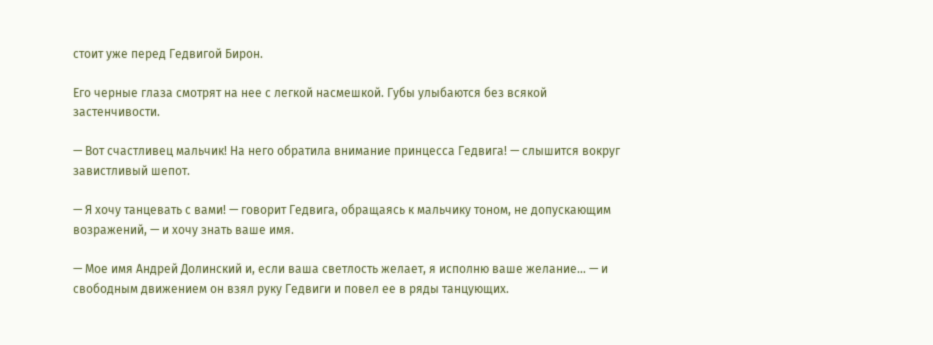стоит уже перед Гедвигой Бирон.

Его черные глаза смотрят на нее с легкой насмешкой. Губы улыбаются без всякой застенчивости.

— Вот счастливец мальчик! На него обратила внимание принцесса Гедвига! — слышится вокруг завистливый шепот.

— Я хочу танцевать с вами! — говорит Гедвига, обращаясь к мальчику тоном, не допускающим возражений, — и хочу знать ваше имя.

— Мое имя Андрей Долинский и, если ваша светлость желает, я исполню ваше желание… — и свободным движением он взял руку Гедвиги и повел ее в ряды танцующих.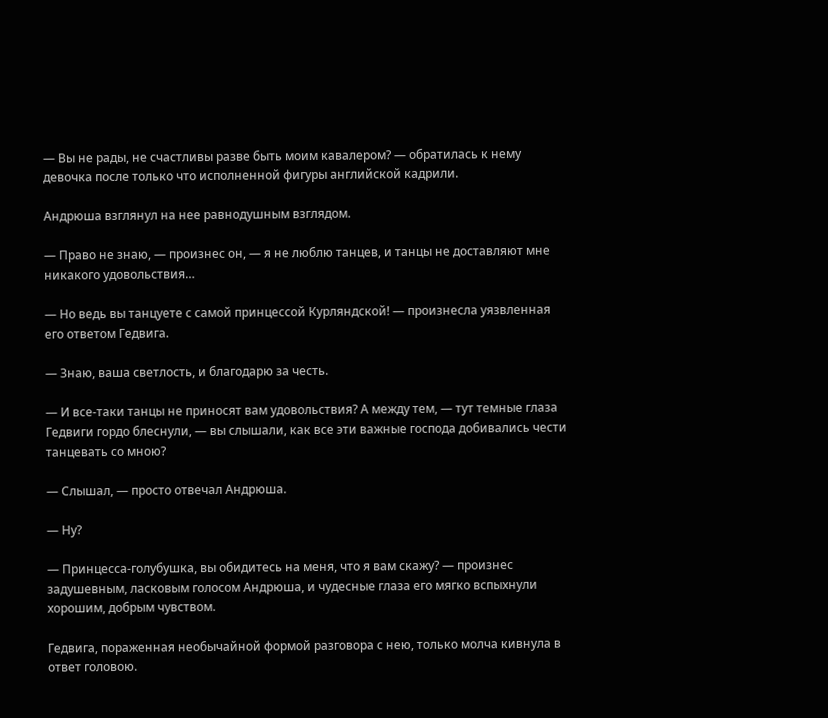— Вы не рады, не счастливы разве быть моим кавалером? — обратилась к нему девочка после только что исполненной фигуры английской кадрили.

Андрюша взглянул на нее равнодушным взглядом.

— Право не знаю, — произнес он, — я не люблю танцев, и танцы не доставляют мне никакого удовольствия…

— Но ведь вы танцуете с самой принцессой Курляндской! — произнесла уязвленная его ответом Гедвига.

— Знаю, ваша светлость, и благодарю за честь.

— И все-таки танцы не приносят вам удовольствия? А между тем, — тут темные глаза Гедвиги гордо блеснули, — вы слышали, как все эти важные господа добивались чести танцевать со мною?

— Слышал, — просто отвечал Андрюша.

— Ну?

— Принцесса-голубушка, вы обидитесь на меня, что я вам скажу? — произнес задушевным, ласковым голосом Андрюша, и чудесные глаза его мягко вспыхнули хорошим, добрым чувством.

Гедвига, пораженная необычайной формой разговора с нею, только молча кивнула в ответ головою.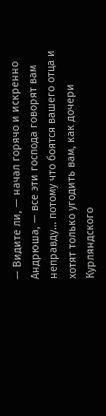— Видите ли, — начал горячо и искренно Андрюша, — все эти господа говорят вам неправду… потому что боятся вашего отца и хотят только угодить вам, как дочери Курляндского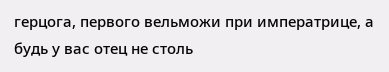герцога, первого вельможи при императрице, а будь у вас отец не столь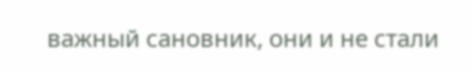важный сановник, они и не стали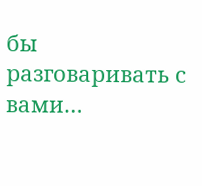бы разговаривать с вами…